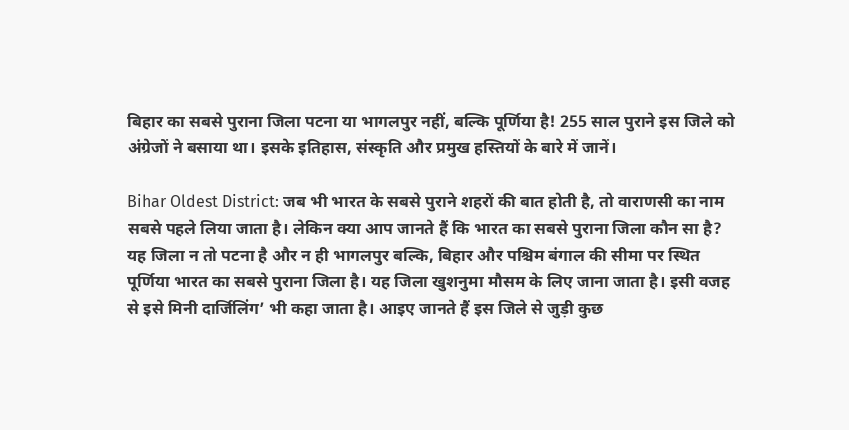बिहार का सबसे पुराना जिला पटना या भागलपुर नहीं, बल्कि पूर्णिया है! 255 साल पुराने इस जिले को अंग्रेजों ने बसाया था। इसके इतिहास, संस्कृति और प्रमुख हस्तियों के बारे में जानें।

Bihar Oldest District: जब भी भारत के सबसे पुराने शहरों की बात होती है, तो वाराणसी का नाम सबसे पहले लिया जाता है। लेकिन क्या आप जानते हैं कि भारत का सबसे पुराना जिला कौन सा है? यह जिला न तो पटना है और न ही भागलपुर बल्कि, बिहार और पश्चिम बंगाल की सीमा पर स्थित पूर्णिया भारत का सबसे पुराना जिला है। यह जिला खुशनुमा मौसम के लिए जाना जाता है। इसी वजह से इसे मिनी दार्जिलिंग’ भी कहा जाता है। आइए जानते हैं इस जिले से जुड़ी कुछ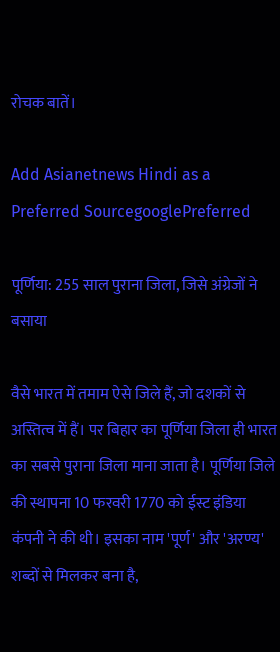रोचक बातें।

Add Asianetnews Hindi as a Preferred SourcegooglePreferred

पूर्णिया: 255 साल पुराना जिला, जिसे अंग्रेजों ने बसाया

वैसे भारत में तमाम ऐसे जिले हैं, जो दशकों से अस्तित्व में हैं। पर बिहार का पूर्णिया जिला ही भारत का सबसे पुराना जिला माना जाता है। पूर्णिया जिले की स्थापना 10 फरवरी 1770 को ईस्ट इंडिया कंपनी ने की थी। इसका नाम 'पूर्ण' और 'अरण्य' शब्दों से मिलकर बना है,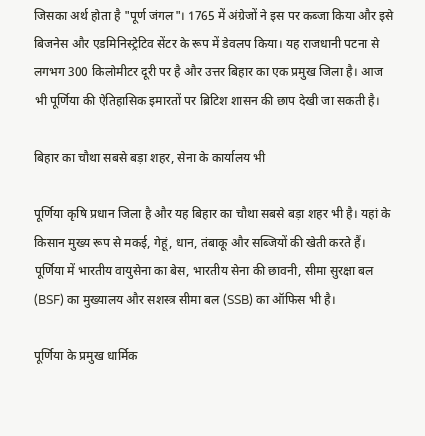जिसका अर्थ होता है "पूर्ण जंगल"। 1765 में अंग्रेजों ने इस पर कब्जा किया और इसे बिजनेस और एडमिनिस्ट्रेटिव सेंटर के रूप में डेवलप किया। यह राजधानी पटना से लगभग 300 किलोमीटर दूरी पर है और उत्तर बिहार का एक प्रमुख जिला है। आज भी पूर्णिया की ऐतिहासिक इमारतों पर ब्रिटिश शासन की छाप देखी जा सकती है।

बिहार का चौथा सबसे बड़ा शहर, सेना के कार्यालय भी

पूर्णिया कृषि प्रधान जिला है और यह बिहार का चौथा सबसे बड़ा शहर भी है। यहां के किसान मुख्य रूप से मकई, गेहूं, धान, तंबाकू और सब्जियों की खेती करते हैं। पूर्णिया में भारतीय वायुसेना का बेस, भारतीय सेना की छावनी, सीमा सुरक्षा बल (BSF) का मुख्यालय और सशस्त्र सीमा बल (SSB) का ऑफिस भी है।

पूर्णिया के प्रमुख धार्मिक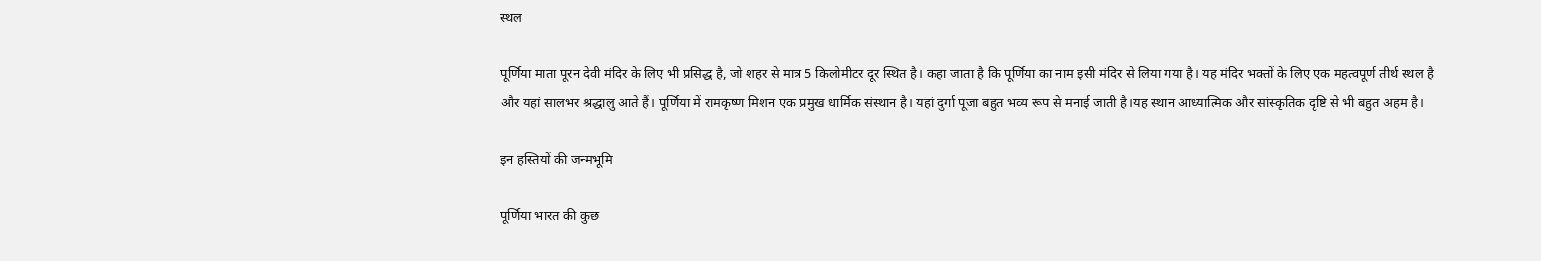स्थल

पूर्णिया माता पूरन देवी मंदिर के लिए भी प्रसिद्ध है, जो शहर से मात्र 5 किलोमीटर दूर स्थित है। कहा जाता है कि पूर्णिया का नाम इसी मंदिर से लिया गया है। यह मंदिर भक्तों के लिए एक महत्वपूर्ण तीर्थ स्थल है और यहां सालभर श्रद्धालु आते हैं। पूर्णिया में रामकृष्ण मिशन एक प्रमुख धार्मिक संस्थान है। यहां दुर्गा पूजा बहुत भव्य रूप से मनाई जाती है।यह स्थान आध्यात्मिक और सांस्कृतिक दृष्टि से भी बहुत अहम है।

इन हस्तियों की जन्मभूमि

पूर्णिया भारत की कुछ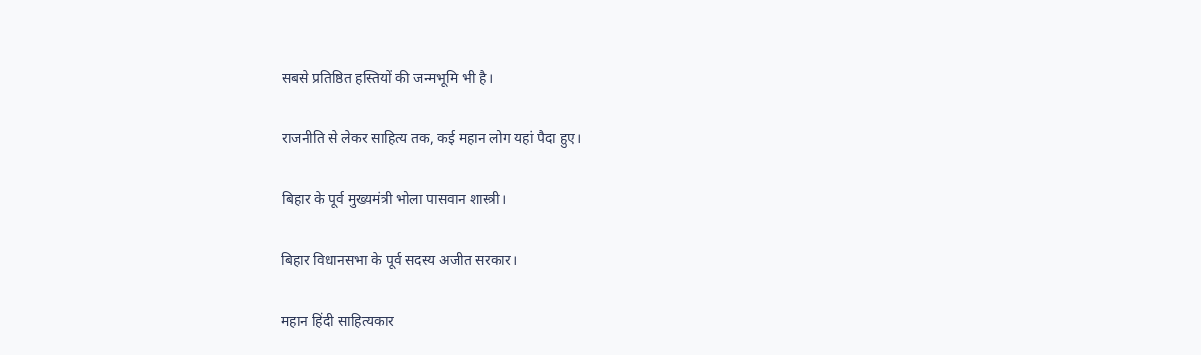सबसे प्रतिष्ठित हस्तियों की जन्मभूमि भी है।

राजनीति से लेकर साहित्य तक, कई महान लोग यहां पैदा हुए।

बिहार के पूर्व मुख्यमंत्री भोला पासवान शास्त्री।

बिहार विधानसभा के पूर्व सदस्य अजीत सरकार।

महान हिंदी साहित्यकार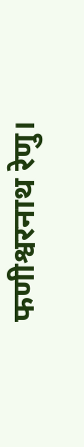फणीश्वरनाथ रेणु।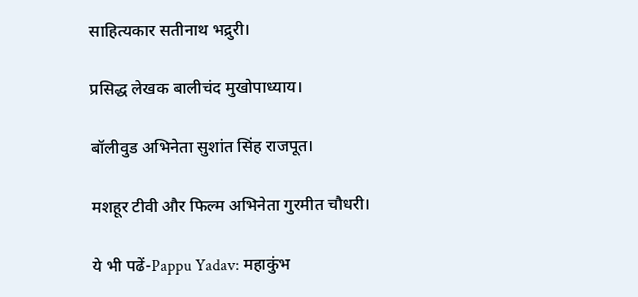साहित्यकार सतीनाथ भद्रुरी।

प्रसिद्ध लेखक बालीचंद मुखोपाध्याय।

बॉलीवुड अभिनेता सुशांत सिंह राजपूत।

मशहूर टीवी और फिल्म अभिनेता गुरमीत चौधरी।

ये भी पढें-Pappu Yadav: महाकुंभ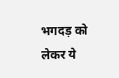भगदड़ को लेकर ये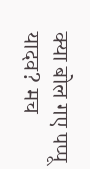क्या बोल गए पप्पू यादव? मच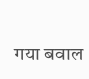गया बवाल